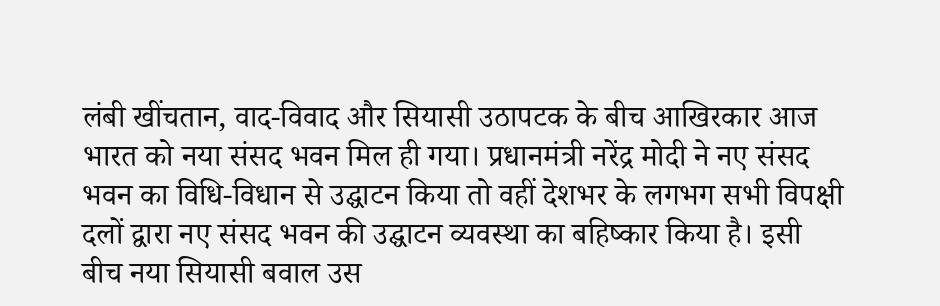लंबी खींचतान, वाद-विवाद और सियासी उठापटक के बीच आखिरकार आज भारत को नया संसद भवन मिल ही गया। प्रधानमंत्री नरेंद्र मोदी ने नए संसद भवन का विधि-विधान से उद्घाटन किया तो वहीं देशभर के लगभग सभी विपक्षी दलों द्वारा नए संसद भवन की उद्घाटन व्यवस्था का बहिष्कार किया है। इसी बीच नया सियासी बवाल उस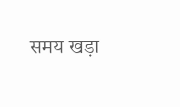समय खड़ा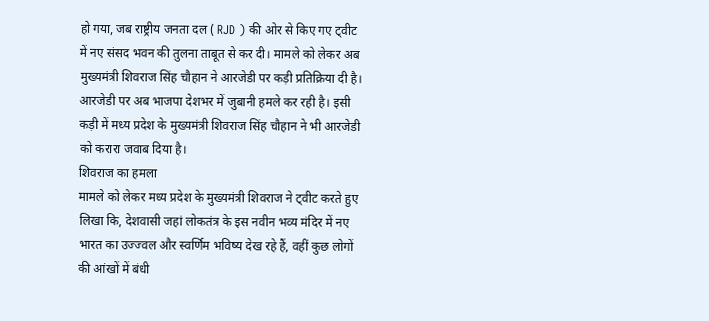हो गया, जब राष्ट्रीय जनता दल ( RJD ) की ओर से किए गए ट्वीट में नए संसद भवन की तुलना ताबूत से कर दी। मामले को लेकर अब मुख्यमंत्री शिवराज सिंह चौहान ने आरजेडी पर कड़ी प्रतिक्रिया दी है।
आरजेडी पर अब भाजपा देशभर में जुबानी हमले कर रही है। इसी कड़ी में मध्य प्रदेश के मुख्यमंत्री शिवराज सिंह चौहान ने भी आरजेडी को करारा जवाब दिया है।
शिवराज का हमला
मामले को लेकर मध्य प्रदेश के मुख्यमंत्री शिवराज ने ट्वीट करते हुए लिखा कि, देशवासी जहां लोकतंत्र के इस नवीन भव्य मंदिर में नए भारत का उज्ज्वल और स्वर्णिम भविष्य देख रहे हैं, वहीं कुछ लोगों की आंखों में बंधी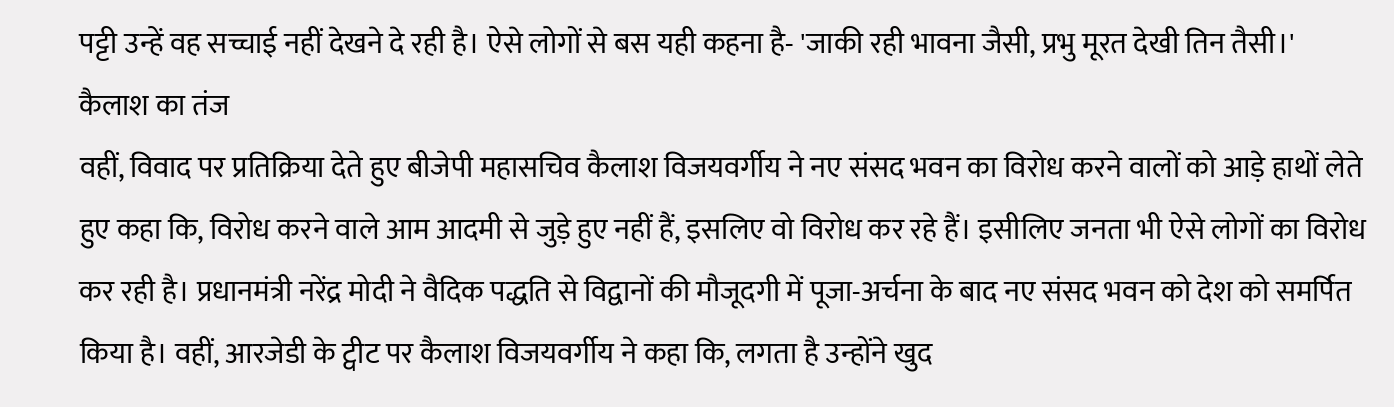पट्टी उन्हें वह सच्चाई नहीं देखने दे रही है। ऐसे लोगों से बस यही कहना है- 'जाकी रही भावना जैसी, प्रभु मूरत देखी तिन तैसी।'
कैलाश का तंज
वहीं, विवाद पर प्रतिक्रिया देते हुए बीजेपी महासचिव कैलाश विजयवर्गीय ने नए संसद भवन का विरोध करने वालों को आड़े हाथों लेते हुए कहा कि, विरोध करने वाले आम आदमी से जुड़े हुए नहीं हैं, इसलिए वो विरोध कर रहे हैं। इसीलिए जनता भी ऐसे लोगों का विरोध कर रही है। प्रधानमंत्री नरेंद्र मोदी ने वैदिक पद्धति से विद्वानों की मौजूदगी में पूजा-अर्चना के बाद नए संसद भवन को देश को समर्पित किया है। वहीं, आरजेडी के ट्वीट पर कैलाश विजयवर्गीय ने कहा कि, लगता है उन्होंने खुद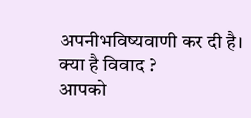अपनीभविष्यवाणी कर दी है।
क्या है विवाद ?
आपको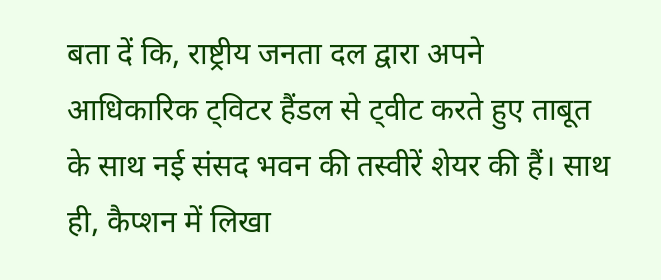बता दें कि, राष्ट्रीय जनता दल द्वारा अपने आधिकारिक ट्विटर हैंडल से ट्वीट करते हुए ताबूत के साथ नई संसद भवन की तस्वीरें शेयर की हैं। साथ ही, कैप्शन में लिखा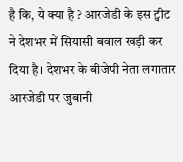है कि, ये क्या है ? आरजेडी के इस ट्वीट ने देशभर में सियासी बवाल खड़ी कर दिया है। देशभर के बीजेपी नेता लगातार आरजेडी पर जुबानी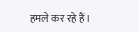हमले कर रहे हैं।